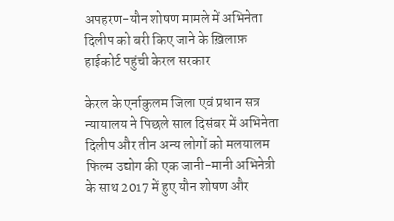अपहरण-यौन शोषण मामले में अभिनेता दिलीप को बरी किए जाने के ख़िलाफ़ हाईकोर्ट पहुंची केरल सरकार

केरल के एर्नाकुलम जिला एवं प्रधान सत्र न्यायालय ने पिछले साल दिसंबर में अभिनेता दिलीप और तीन अन्य लोगों को मलयालम फिल्म उद्योग की एक जानी-मानी अभिनेत्री के साथ 2017 में हुए यौन शोषण और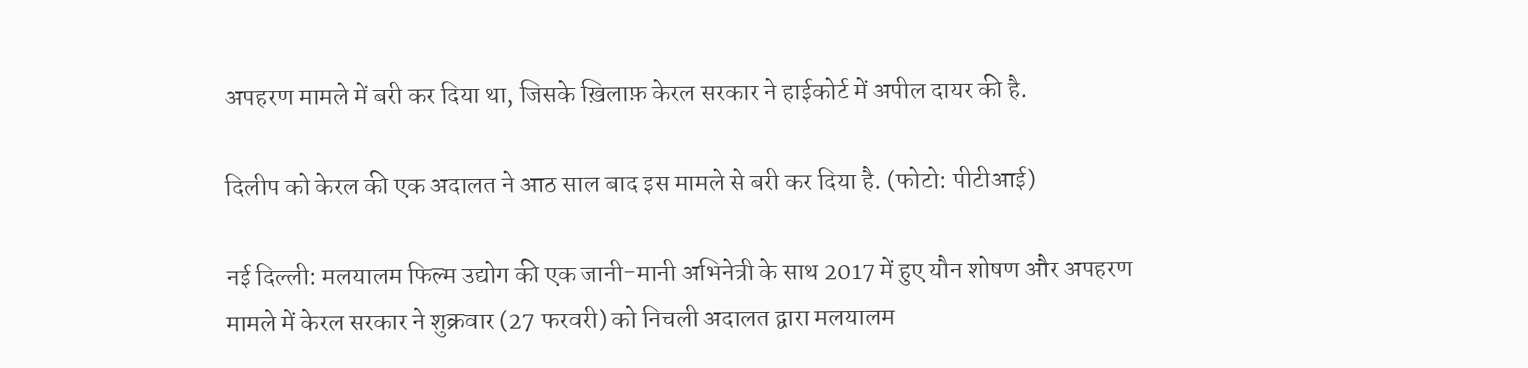अपहरण मामले में बरी कर दिया था, जिसके ख़िलाफ़ केरल सरकार ने हाईकोर्ट में अपील दायर की है.

दिलीप को केरल की एक अदालत ने आठ साल बाद इस मामले से बरी कर दिया है. (फोटो: पीटीआई)

नई दिल्ली: मलयालम फिल्म उद्योग की एक जानी-मानी अभिनेत्री के साथ 2017 में हुए यौन शोषण और अपहरण मामले में केरल सरकार ने शुक्रवार (27 फरवरी) को निचली अदालत द्वारा मलयालम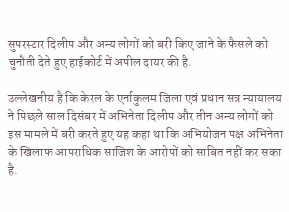सुपरस्टार दिलीप और अन्य लोगों को बरी किए जाने के फैसले को चुनौती देते हुए हाईकोर्ट में अपील दायर की है.

उल्लेखनीय है कि केरल के एर्नाकुलम जिला एवं प्रधान सत्र न्यायालय ने पिछले साल दिसंबर में अभिनेता दिलीप और तीन अन्य लोगों को इस मामले में बरी करते हुए यह कहा था कि अभियोजन पक्ष अभिनेता के खिलाफ आपराधिक साजिश के आरोपों को साबित नहीं कर सका है.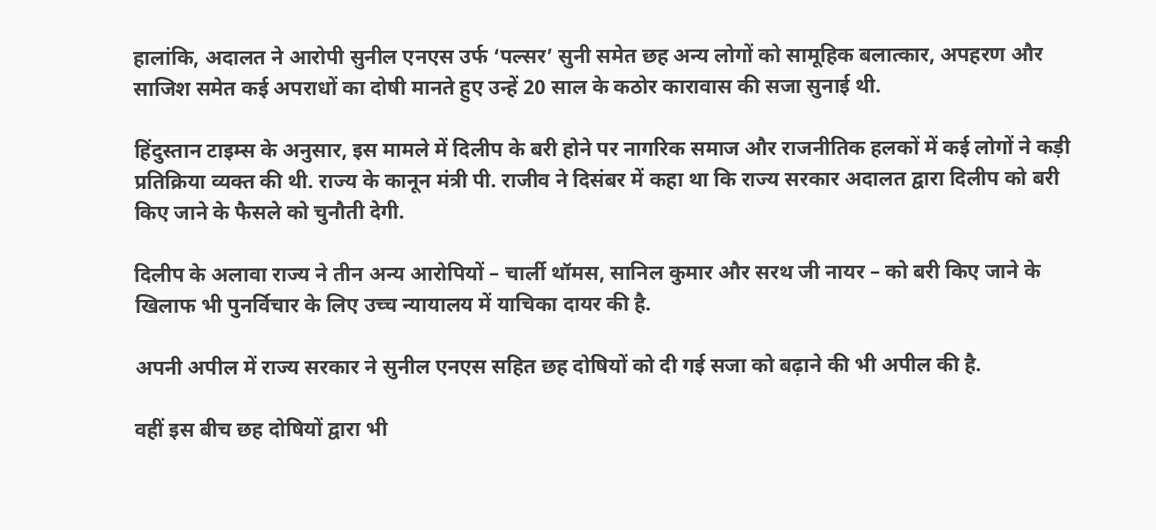हालांकि, अदालत ने आरोपी सुनील एनएस उर्फ ‘पल्सर’ सुनी समेत छह अन्य लोगों को सामूहिक बलात्कार, अपहरण और साजिश समेत कई अपराधों का दोषी मानते हुए उन्हें 20 साल के कठोर कारावास की सजा सुनाई थी.

हिंदुस्तान टाइम्स के अनुसार, इस मामले में दिलीप के बरी होने पर नागरिक समाज और राजनीतिक हलकों में कई लोगों ने कड़ी प्रतिक्रिया व्यक्त की थी. राज्य के कानून मंत्री पी. राजीव ने दिसंबर में कहा था कि राज्य सरकार अदालत द्वारा दिलीप को बरी किए जाने के फैसले को चुनौती देगी.

दिलीप के अलावा राज्य ने तीन अन्य आरोपियों – चार्ली थॉमस, सानिल कुमार और सरथ जी नायर – को बरी किए जाने के खिलाफ भी पुनर्विचार के लिए उच्च न्यायालय में याचिका दायर की है.

अपनी अपील में राज्य सरकार ने सुनील एनएस सहित छह दोषियों को दी गई सजा को बढ़ाने की भी अपील की है.

वहीं इस बीच छह दोषियों द्वारा भी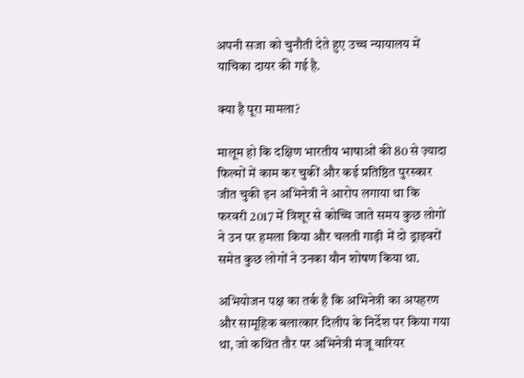अपनी सजा को चुनौती देते हुए उच्च न्यायालय में याचिका दायर की गई है.

क्या है पूरा मामला?

मालूम हो कि दक्षिण भारतीय भाषाओं की 80 से ज़्यादा फिल्मों में काम कर चुकीं और कई प्रतिष्ठित पुरस्कार जीत चुकी इन अभिनेत्री ने आरोप लगाया था कि फरवरी 2017 में त्रिशूर से कोच्चि जाते समय कुछ लोगों ने उन पर हमला किया और चलती गाड़ी में दो ड्राइवरों समेत कुछ लोगों ने उनका यौन शोषण किया था.

अभियोजन पक्ष का तर्क है कि अभिनेत्री का अपहरण और सामूहिक बलात्कार दिलीप के निर्देश पर किया गया था, जो कथित तौर पर अभिनेत्री मंजू वारियर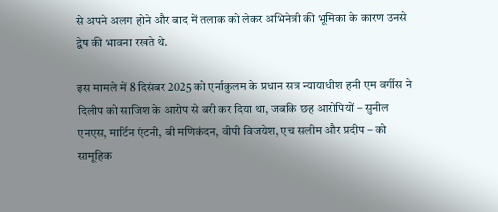से अपने अलग होने और बाद में तलाक को लेकर अभिनेत्री की भूमिका के कारण उनसे द्वेष की भावना रखते थे.

इस मामले में 8 दिसंबर 2025 को एर्नाकुलम के प्रधान सत्र न्यायाधीश हनी एम वर्गीस ने दिलीप को साजिश के आरोप से बरी कर दिया था, जबकि छह आरोपियों – सुनील एनएस, मार्टिन एंटनी, बी मणिकंदन, वीपी विजयेश, एच सलीम और प्रदीप – को सामूहिक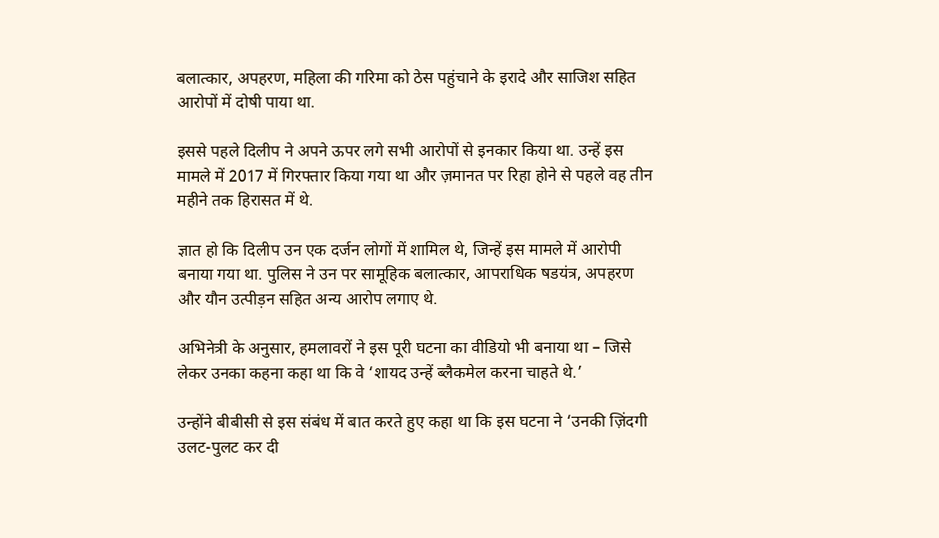बलात्कार, अपहरण, महिला की गरिमा को ठेस पहुंचाने के इरादे और साजिश सहित आरोपों में दोषी पाया था.

इससे पहले दिलीप ने अपने ऊपर लगे सभी आरोपों से इनकार किया था. उन्हें इस मामले में 2017 में गिरफ्तार किया गया था और ज़मानत पर रिहा होने से पहले वह तीन महीने तक हिरासत में थे.

ज्ञात हो कि दिलीप उन एक दर्जन लोगों में शामिल थे, जिन्हें इस मामले में आरोपी बनाया गया था. पुलिस ने उन पर सामूहिक बलात्कार, आपराधिक षडयंत्र, अपहरण और यौन उत्पीड़न सहित अन्य आरोप लगाए थे.

अभिनेत्री के अनुसार, हमलावरों ने इस पूरी घटना का वीडियो भी बनाया था – जिसे लेकर उनका कहना कहा था कि वे ‘शायद उन्हें ब्लैकमेल करना चाहते थे.’

उन्होंने बीबीसी से इस संबंध में बात करते हुए कहा था कि इस घटना ने ‘उनकी ज़िंदगी उलट-पुलट कर दी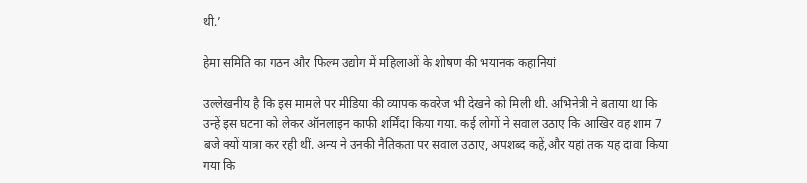थी.’

हेमा समिति का गठन और फिल्म उद्योग में महिलाओं के शोषण की भयानक कहानियां

उल्लेखनीय है कि इस मामले पर मीडिया की व्यापक कवरेज भी देखने को मिली थी. अभिनेत्री ने बताया था कि उन्हें इस घटना को लेकर ऑनलाइन काफी शर्मिंदा किया गया. कई लोगों ने सवाल उठाए कि आखिर वह शाम 7 बजे क्यों यात्रा कर रही थीं. अन्य ने उनकी नैतिकता पर सवाल उठाए, अपशब्द कहें,और यहां तक यह दावा किया गया कि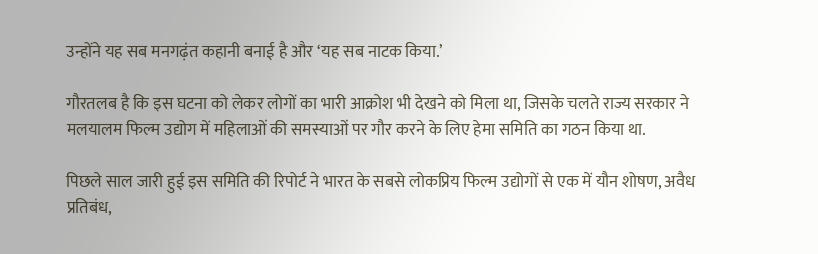उन्होंने यह सब मनगढ़ंत कहानी बनाई है और ‘यह सब नाटक किया.’

गौरतलब है कि इस घटना को लेकर लोगों का भारी आक्रोश भी देखने को मिला था, जिसके चलते राज्य सरकार ने मलयालम फिल्म उद्योग में महिलाओं की समस्याओं पर गौर करने के लिए हेमा समिति का गठन किया था.

पिछले साल जारी हुई इस समिति की रिपोर्ट ने भारत के सबसे लोकप्रिय फिल्म उद्योगों से एक में यौन शोषण, अवैध प्रतिबंध,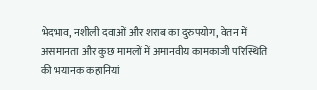भेदभाव, नशीली दवाओं और शराब का दुरुपयोग, वेतन में असमानता और कुछ मामलों में अमानवीय कामकाजी परिस्थिति की भयानक कहानियां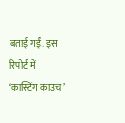बताई गईं. इस रिपोर्ट में ‘कास्टिंग काउच’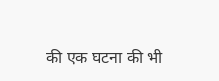की एक घटना की भी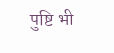पुष्टि भी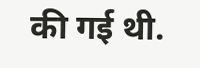की गई थी.